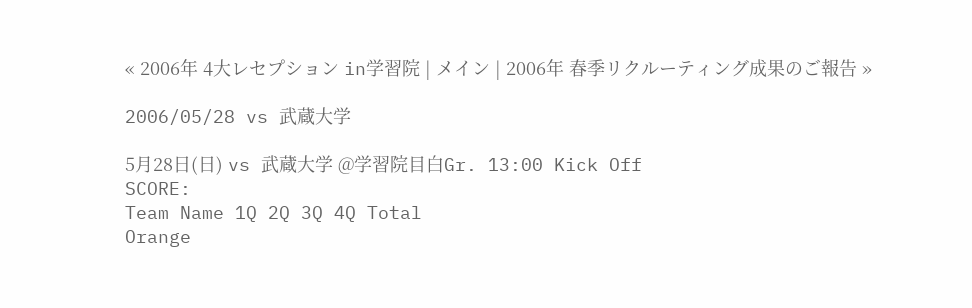« 2006年 4大レセプション in学習院 | メイン | 2006年 春季リクルーティング成果のご報告 »

2006/05/28 vs 武蔵大学

5月28日(日) vs 武蔵大学 @学習院目白Gr. 13:00 Kick Off
SCORE:
Team Name 1Q 2Q 3Q 4Q Total
Orange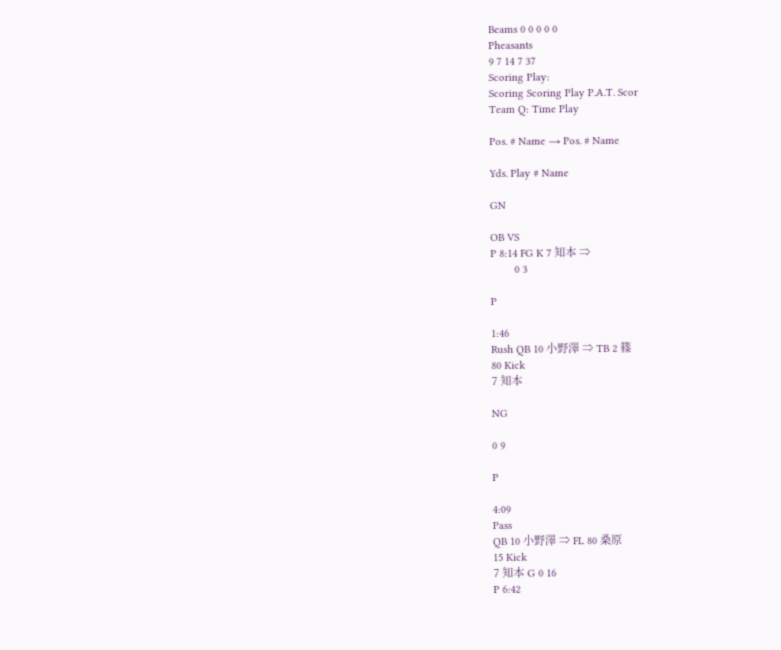Beams 0 0 0 0 0
Pheasants
9 7 14 7 37
Scoring Play:
Scoring Scoring Play P.A.T. Scor
Team Q: Time Play

Pos. # Name → Pos. # Name

Yds. Play # Name

GN

OB VS
P 8:14 FG K 7 知本 ⇒
        0 3

P

1:46
Rush QB 10 小野澤 ⇒ TB 2 篠
80 Kick
7 知本

NG

0 9

P

4:09
Pass
QB 10 小野澤 ⇒ FL 80 桑原
15 Kick
7 知本 G 0 16
P 6:42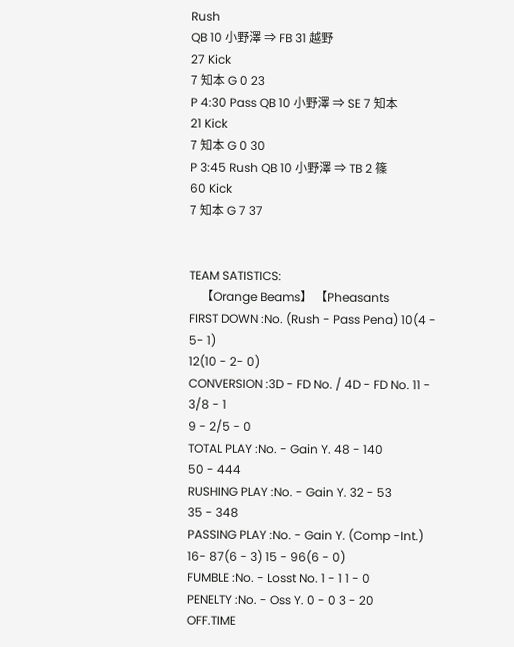Rush
QB 10 小野澤 ⇒ FB 31 越野
27 Kick
7 知本 G 0 23
P 4:30 Pass QB 10 小野澤 ⇒ SE 7 知本
21 Kick
7 知本 G 0 30
P 3:45 Rush QB 10 小野澤 ⇒ TB 2 篠
60 Kick
7 知本 G 7 37


TEAM SATISTICS:
    【Orange Beams】 【Pheasants
FIRST DOWN :No. (Rush - Pass Pena) 10(4 - 5- 1)
12(10 - 2- 0)
CONVERSION :3D - FD No. / 4D - FD No. 11 - 3/8 - 1
9 - 2/5 - 0
TOTAL PLAY :No. - Gain Y. 48 - 140
50 - 444
RUSHING PLAY :No. - Gain Y. 32 - 53
35 - 348
PASSING PLAY :No. - Gain Y. (Comp -Int.) 16- 87(6 - 3) 15 - 96(6 - 0)
FUMBLE :No. - Losst No. 1 - 1 1 - 0
PENELTY :No. - Oss Y. 0 - 0 3 - 20
OFF.TIME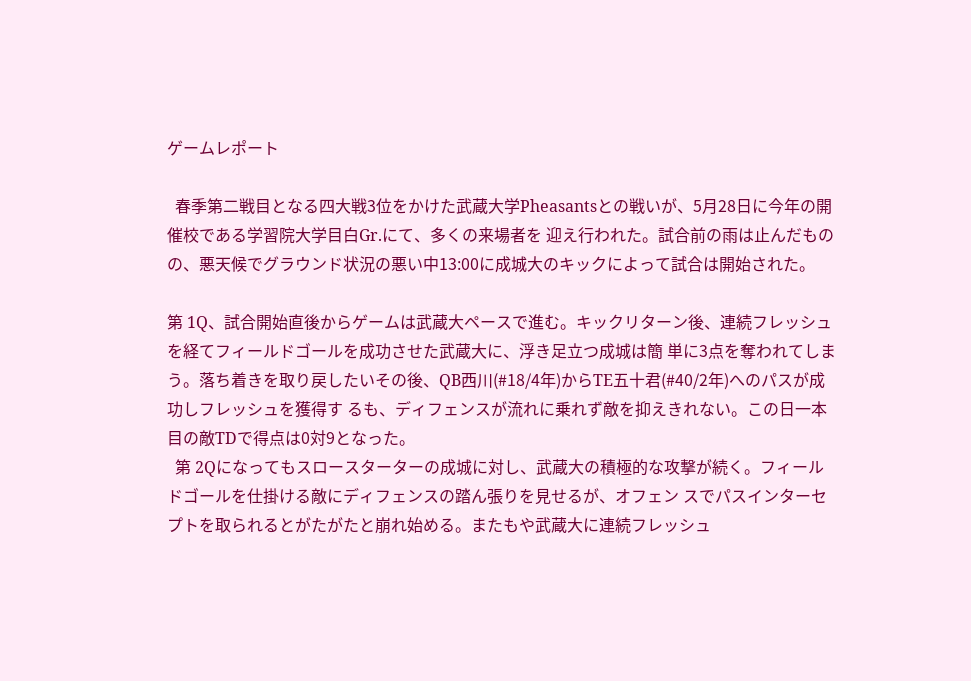ゲームレポート

  春季第二戦目となる四大戦3位をかけた武蔵大学Pheasantsとの戦いが、5月28日に今年の開催校である学習院大学目白Gr.にて、多くの来場者を 迎え行われた。試合前の雨は止んだものの、悪天候でグラウンド状況の悪い中13:00に成城大のキックによって試合は開始された。

第 1Q、試合開始直後からゲームは武蔵大ペースで進む。キックリターン後、連続フレッシュを経てフィールドゴールを成功させた武蔵大に、浮き足立つ成城は簡 単に3点を奪われてしまう。落ち着きを取り戻したいその後、QB西川(#18/4年)からTE五十君(#40/2年)へのパスが成功しフレッシュを獲得す るも、ディフェンスが流れに乗れず敵を抑えきれない。この日一本目の敵TDで得点は0対9となった。
  第 2Qになってもスロースターターの成城に対し、武蔵大の積極的な攻撃が続く。フィールドゴールを仕掛ける敵にディフェンスの踏ん張りを見せるが、オフェン スでパスインターセプトを取られるとがたがたと崩れ始める。またもや武蔵大に連続フレッシュ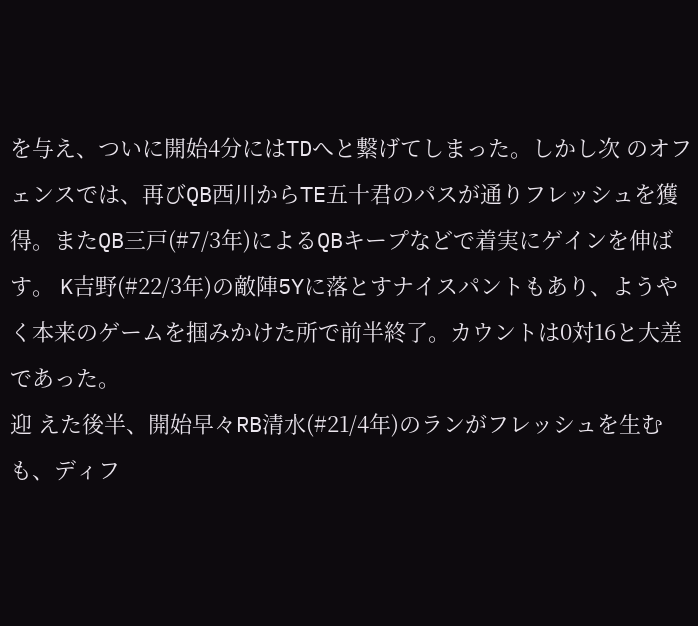を与え、ついに開始4分にはTDへと繋げてしまった。しかし次 のオフェンスでは、再びQB西川からTE五十君のパスが通りフレッシュを獲得。またQB三戸(#7/3年)によるQBキープなどで着実にゲインを伸ばす。 K吉野(#22/3年)の敵陣5Yに落とすナイスパントもあり、ようやく本来のゲームを掴みかけた所で前半終了。カウントは0対16と大差であった。
迎 えた後半、開始早々RB清水(#21/4年)のランがフレッシュを生むも、ディフ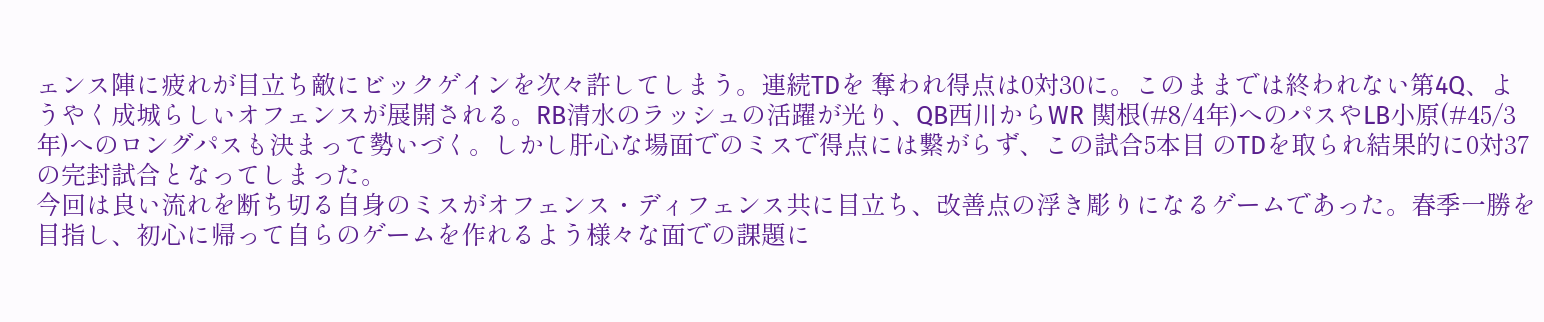ェンス陣に疲れが目立ち敵にビックゲインを次々許してしまう。連続TDを 奪われ得点は0対30に。このままでは終われない第4Q、ようやく成城らしいオフェンスが展開される。RB清水のラッシュの活躍が光り、QB西川からWR 関根(#8/4年)へのパスやLB小原(#45/3年)へのロングパスも決まって勢いづく。しかし肝心な場面でのミスで得点には繋がらず、この試合5本目 のTDを取られ結果的に0対37の完封試合となってしまった。
今回は良い流れを断ち切る自身のミスがオフェンス・ディフェンス共に目立ち、改善点の浮き彫りになるゲームであった。春季一勝を目指し、初心に帰って自らのゲームを作れるよう様々な面での課題に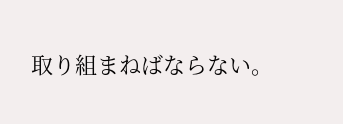取り組まねばならない。